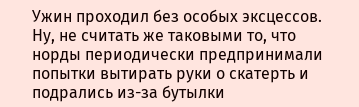Ужин проходил без особых эксцессов. Ну, не считать же таковыми то, что норды периодически предпринимали попытки вытирать руки о скатерть и подрались из-за бутылки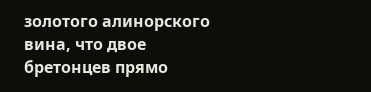золотого алинорского вина, что двое бретонцев прямо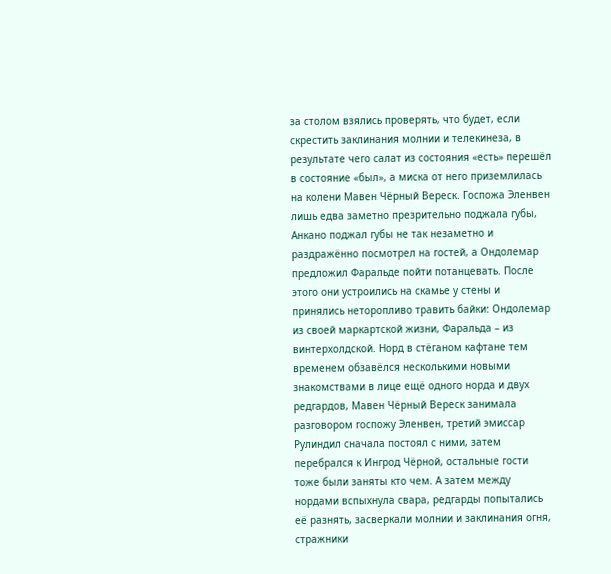за столом взялись проверять, что будет, если скрестить заклинания молнии и телекинеза, в результате чего салат из состояния «есть» перешёл в состояние «был», а миска от него приземлилась на колени Мавен Чёрный Вереск. Госпожа Эленвен лишь едва заметно презрительно поджала губы, Анкано поджал губы не так незаметно и раздражённо посмотрел на гостей, а Ондолемар предложил Фаральде пойти потанцевать. После этого они устроились на скамье у стены и принялись неторопливо травить байки: Ондолемар из своей маркартской жизни, Фаральда – из винтерхолдской. Норд в стёганом кафтане тем временем обзавёлся несколькими новыми знакомствами в лице ещё одного норда и двух редгардов, Мавен Чёрный Вереск занимала разговором госпожу Эленвен, третий эмиссар Рулиндил сначала постоял с ними, затем перебрался к Ингрод Чёрной, остальные гости тоже были заняты кто чем. А затем между нордами вспыхнула свара, редгарды попытались её разнять, засверкали молнии и заклинания огня, стражники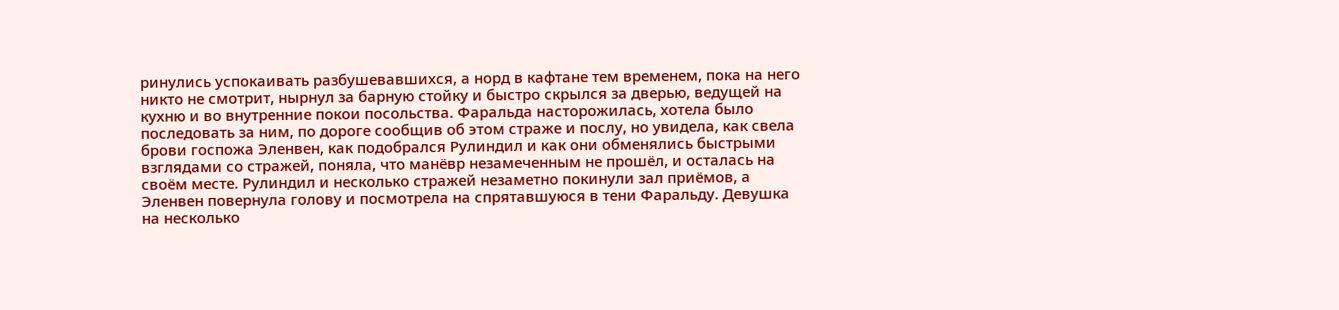ринулись успокаивать разбушевавшихся, а норд в кафтане тем временем, пока на него никто не смотрит, нырнул за барную стойку и быстро скрылся за дверью, ведущей на кухню и во внутренние покои посольства. Фаральда насторожилась, хотела было последовать за ним, по дороге сообщив об этом страже и послу, но увидела, как свела брови госпожа Эленвен, как подобрался Рулиндил и как они обменялись быстрыми взглядами со стражей, поняла, что манёвр незамеченным не прошёл, и осталась на своём месте. Рулиндил и несколько стражей незаметно покинули зал приёмов, а Эленвен повернула голову и посмотрела на спрятавшуюся в тени Фаральду. Девушка на несколько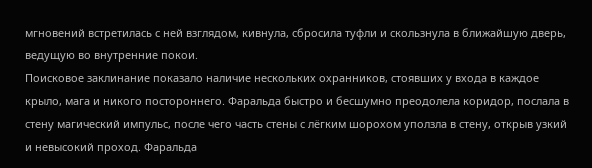мгновений встретилась с ней взглядом, кивнула, сбросила туфли и скользнула в ближайшую дверь, ведущую во внутренние покои.
Поисковое заклинание показало наличие нескольких охранников, стоявших у входа в каждое крыло, мага и никого постороннего. Фаральда быстро и бесшумно преодолела коридор, послала в стену магический импульс, после чего часть стены с лёгким шорохом уползла в стену, открыв узкий и невысокий проход. Фаральда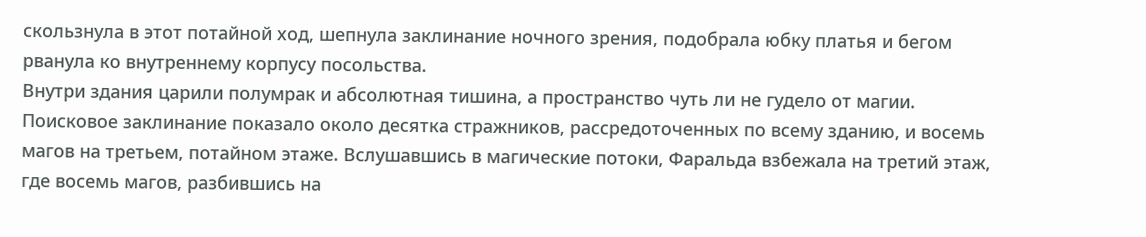скользнула в этот потайной ход, шепнула заклинание ночного зрения, подобрала юбку платья и бегом рванула ко внутреннему корпусу посольства.
Внутри здания царили полумрак и абсолютная тишина, а пространство чуть ли не гудело от магии. Поисковое заклинание показало около десятка стражников, рассредоточенных по всему зданию, и восемь магов на третьем, потайном этаже. Вслушавшись в магические потоки, Фаральда взбежала на третий этаж, где восемь магов, разбившись на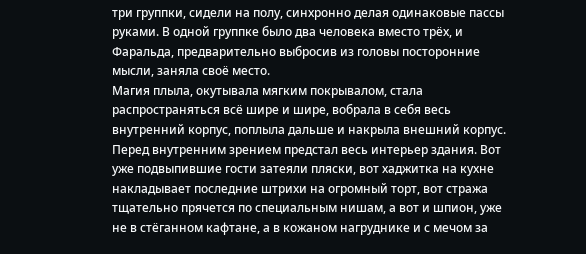три группки, сидели на полу, синхронно делая одинаковые пассы руками. В одной группке было два человека вместо трёх, и Фаральда, предварительно выбросив из головы посторонние мысли, заняла своё место.
Магия плыла, окутывала мягким покрывалом, стала распространяться всё шире и шире, вобрала в себя весь внутренний корпус, поплыла дальше и накрыла внешний корпус. Перед внутренним зрением предстал весь интерьер здания. Вот уже подвыпившие гости затеяли пляски, вот хаджитка на кухне накладывает последние штрихи на огромный торт, вот стража тщательно прячется по специальным нишам, а вот и шпион, уже не в стёганном кафтане, а в кожаном нагруднике и с мечом за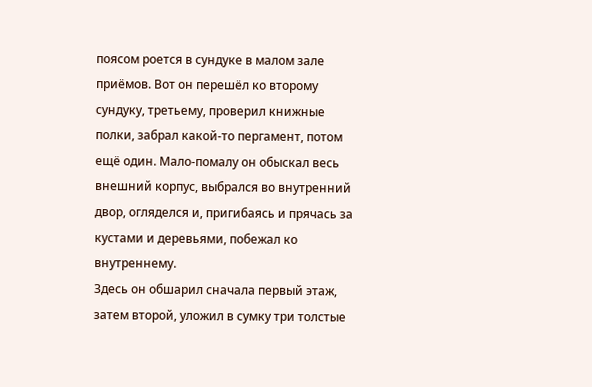поясом роется в сундуке в малом зале приёмов. Вот он перешёл ко второму сундуку, третьему, проверил книжные полки, забрал какой-то пергамент, потом ещё один. Мало-помалу он обыскал весь внешний корпус, выбрался во внутренний двор, огляделся и, пригибаясь и прячась за кустами и деревьями, побежал ко внутреннему.
Здесь он обшарил сначала первый этаж, затем второй, уложил в сумку три толстые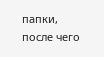папки, после чего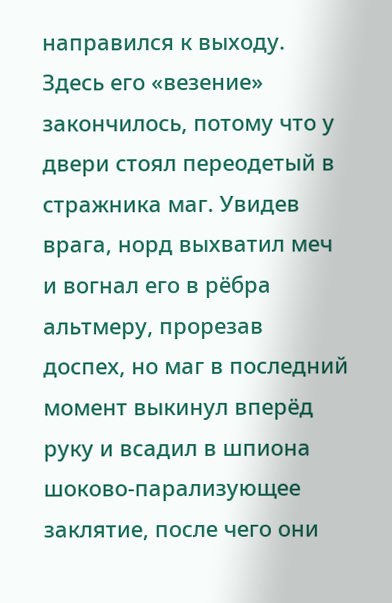направился к выходу. Здесь его «везение» закончилось, потому что у двери стоял переодетый в стражника маг. Увидев врага, норд выхватил меч и вогнал его в рёбра альтмеру, прорезав доспех, но маг в последний момент выкинул вперёд руку и всадил в шпиона шоково-парализующее заклятие, после чего они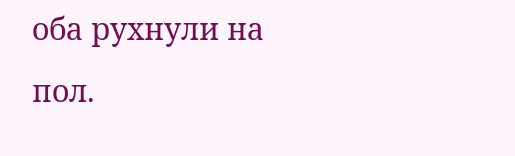оба рухнули на пол.